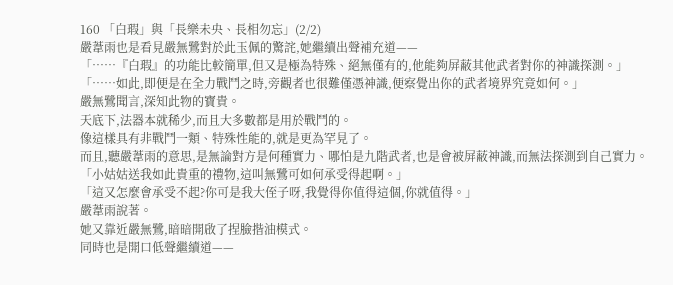160 「白瑕」與「長樂未央、長相勿忘」(2/2)
嚴葦雨也是看見嚴無鷺對於此玉佩的驚詫,她繼續出聲補充道——
「……『白瑕』的功能比較簡單,但又是極為特殊、絕無僅有的,他能夠屏蔽其他武者對你的神識探測。」
「……如此,即便是在全力戰鬥之時,旁觀者也很難僅憑神識,便察覺出你的武者境界究竟如何。」
嚴無鷺聞言,深知此物的寶貴。
天底下,法器本就稀少,而且大多數都是用於戰鬥的。
像這樣具有非戰鬥一類、特殊性能的,就是更為罕見了。
而且,聽嚴葦雨的意思,是無論對方是何種實力、哪怕是九階武者,也是會被屏蔽神識,而無法探測到自己實力。
「小姑姑送我如此貴重的禮物,這叫無鷺可如何承受得起啊。」
「這又怎麼會承受不起?你可是我大侄子呀,我覺得你值得這個,你就值得。」
嚴葦雨說著。
她又靠近嚴無鷺,暗暗開啟了捏臉揩油模式。
同時也是開口低聲繼續道——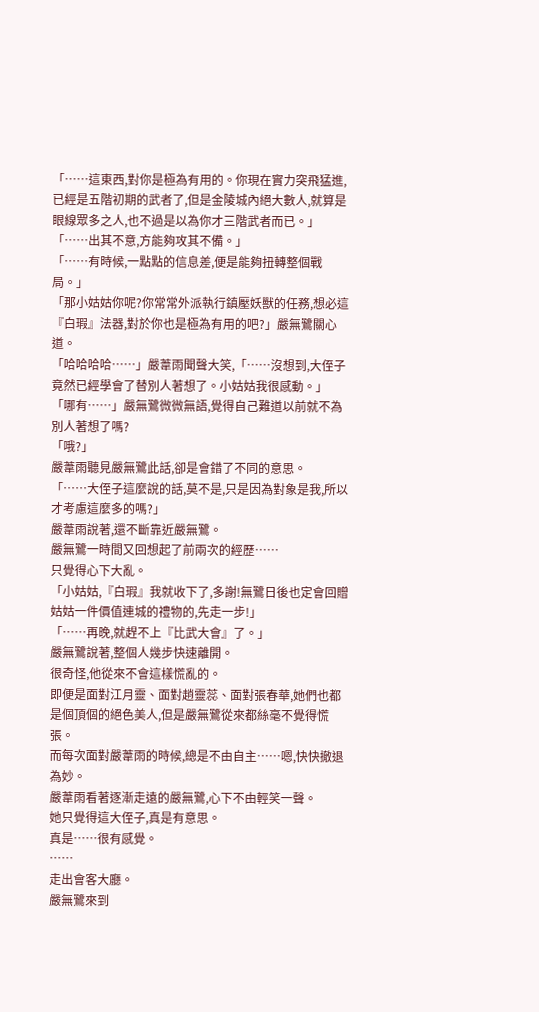「……這東西,對你是極為有用的。你現在實力突飛猛進,已經是五階初期的武者了,但是金陵城內絕大數人,就算是眼線眾多之人,也不過是以為你才三階武者而已。」
「……出其不意,方能夠攻其不備。」
「……有時候,一點點的信息差,便是能夠扭轉整個戰局。」
「那小姑姑你呢?你常常外派執行鎮壓妖獸的任務,想必這『白瑕』法器,對於你也是極為有用的吧?」嚴無鷺關心道。
「哈哈哈哈……」嚴葦雨聞聲大笑,「……沒想到,大侄子竟然已經學會了替別人著想了。小姑姑我很感動。」
「哪有……」嚴無鷺微微無語,覺得自己難道以前就不為別人著想了嗎?
「哦?」
嚴葦雨聽見嚴無鷺此話,卻是會錯了不同的意思。
「……大侄子這麼說的話,莫不是,只是因為對象是我,所以才考慮這麼多的嗎?」
嚴葦雨說著,還不斷靠近嚴無鷺。
嚴無鷺一時間又回想起了前兩次的經歷……
只覺得心下大亂。
「小姑姑,『白瑕』我就收下了,多謝!無鷺日後也定會回贈姑姑一件價值連城的禮物的,先走一步!」
「……再晚,就趕不上『比武大會』了。」
嚴無鷺說著,整個人幾步快速離開。
很奇怪,他從來不會這樣慌亂的。
即便是面對江月靈、面對趙靈蕊、面對張春華,她們也都是個頂個的絕色美人,但是嚴無鷺從來都絲毫不覺得慌張。
而每次面對嚴葦雨的時候,總是不由自主……嗯,快快撤退為妙。
嚴葦雨看著逐漸走遠的嚴無鷺,心下不由輕笑一聲。
她只覺得這大侄子,真是有意思。
真是……很有感覺。
……
走出會客大廳。
嚴無鷺來到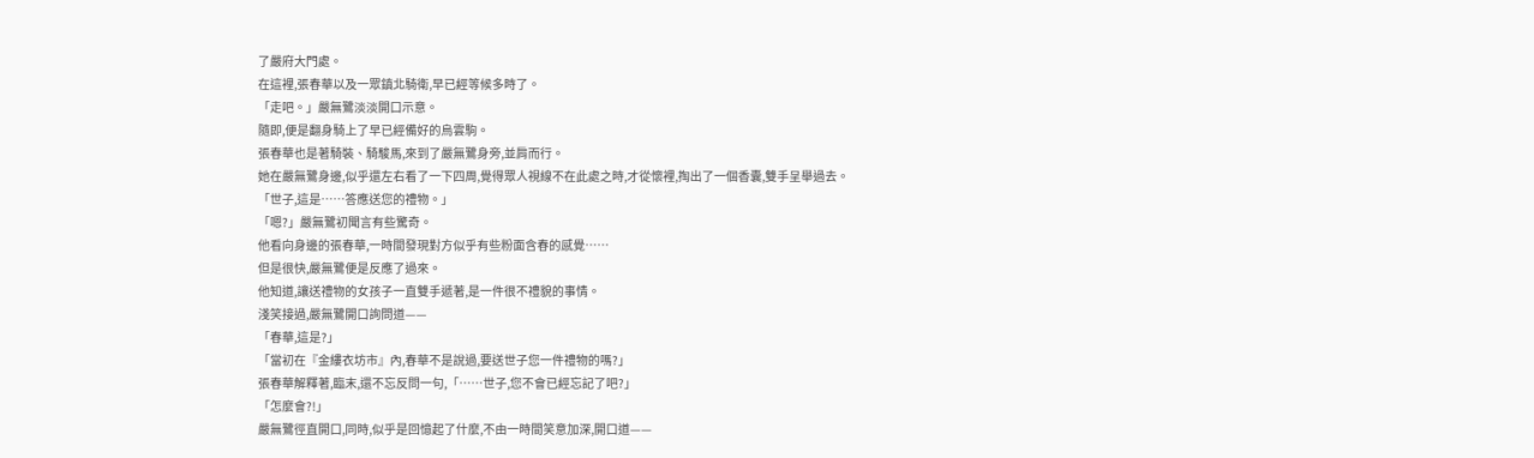了嚴府大門處。
在這裡,張春華以及一眾鎮北騎衛,早已經等候多時了。
「走吧。」嚴無鷺淡淡開口示意。
隨即,便是翻身騎上了早已經備好的烏雲駒。
張春華也是著騎裝、騎駿馬,來到了嚴無鷺身旁,並肩而行。
她在嚴無鷺身邊,似乎還左右看了一下四周,覺得眾人視線不在此處之時,才從懷裡,掏出了一個香囊,雙手呈舉過去。
「世子,這是……答應送您的禮物。」
「嗯?」嚴無鷺初聞言有些驚奇。
他看向身邊的張春華,一時間發現對方似乎有些粉面含春的感覺……
但是很快,嚴無鷺便是反應了過來。
他知道,讓送禮物的女孩子一直雙手遞著,是一件很不禮貌的事情。
淺笑接過,嚴無鷺開口詢問道——
「春華,這是?」
「當初在『金縷衣坊市』內,春華不是說過,要送世子您一件禮物的嗎?」
張春華解釋著,臨末,還不忘反問一句,「……世子,您不會已經忘記了吧?」
「怎麼會?!」
嚴無鷺徑直開口,同時,似乎是回憶起了什麼,不由一時間笑意加深,開口道——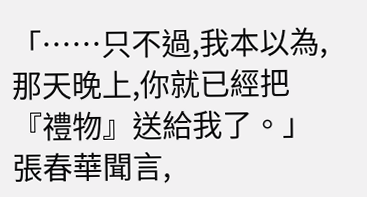「……只不過,我本以為,那天晚上,你就已經把『禮物』送給我了。」
張春華聞言,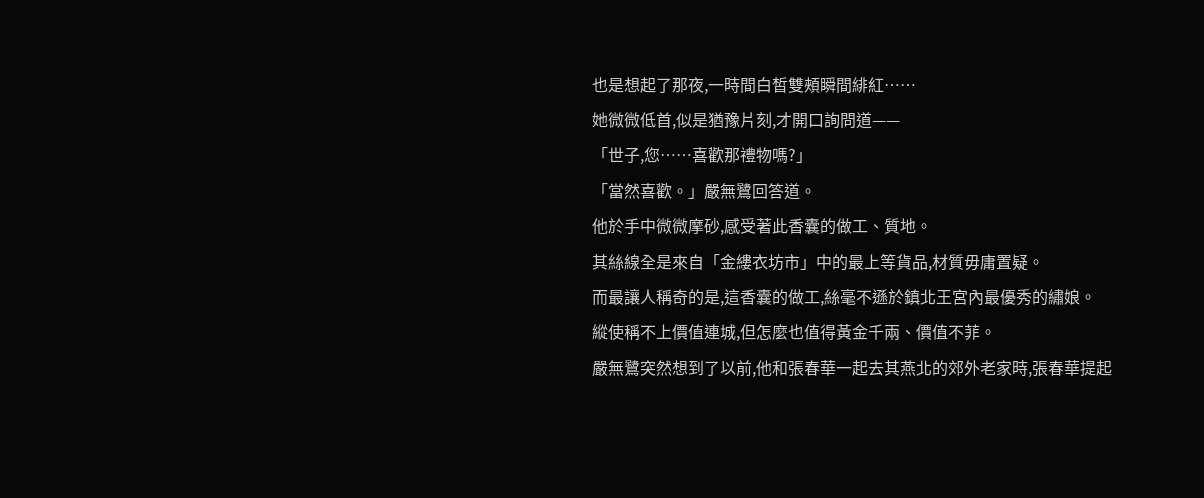也是想起了那夜,一時間白皙雙頰瞬間緋紅……
她微微低首,似是猶豫片刻,才開口詢問道——
「世子,您……喜歡那禮物嗎?」
「當然喜歡。」嚴無鷺回答道。
他於手中微微摩砂,感受著此香囊的做工、質地。
其絲線全是來自「金縷衣坊市」中的最上等貨品,材質毋庸置疑。
而最讓人稱奇的是,這香囊的做工,絲毫不遜於鎮北王宮內最優秀的繡娘。
縱使稱不上價值連城,但怎麼也值得黃金千兩、價值不菲。
嚴無鷺突然想到了以前,他和張春華一起去其燕北的郊外老家時,張春華提起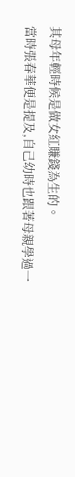其母年輕時候是做女紅賺錢為生的。
當時張春華便是提及,自己幼時也跟著母親學過一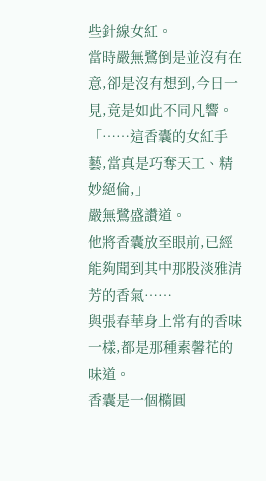些針線女紅。
當時嚴無鷺倒是並沒有在意,卻是沒有想到,今日一見,竟是如此不同凡響。
「……這香囊的女紅手藝,當真是巧奪天工、精妙絕倫,」
嚴無鷺盛讚道。
他將香囊放至眼前,已經能夠聞到其中那股淡雅清芳的香氣……
與張春華身上常有的香味一樣,都是那種素馨花的味道。
香囊是一個橢圓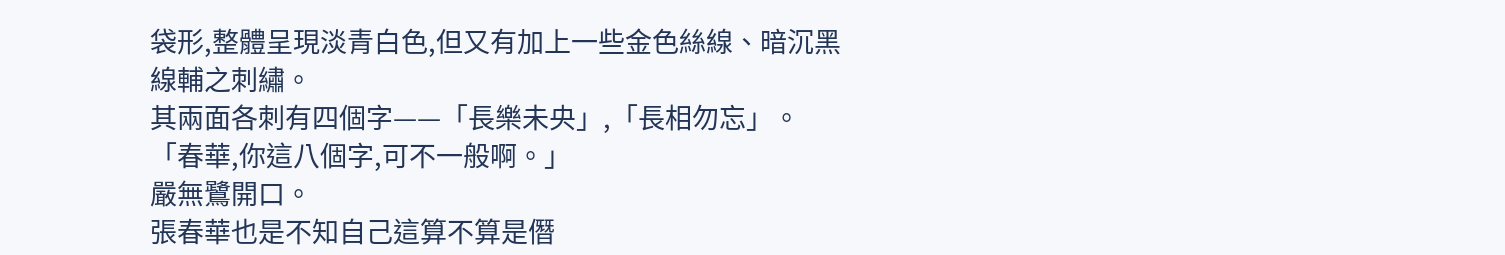袋形,整體呈現淡青白色,但又有加上一些金色絲線、暗沉黑線輔之刺繡。
其兩面各刺有四個字——「長樂未央」,「長相勿忘」。
「春華,你這八個字,可不一般啊。」
嚴無鷺開口。
張春華也是不知自己這算不算是僭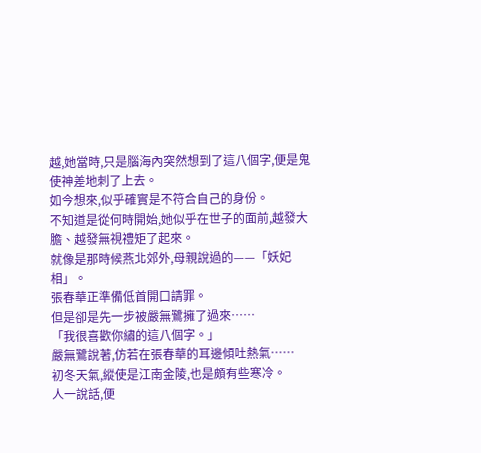越,她當時,只是腦海內突然想到了這八個字,便是鬼使神差地刺了上去。
如今想來,似乎確實是不符合自己的身份。
不知道是從何時開始,她似乎在世子的面前,越發大膽、越發無視禮矩了起來。
就像是那時候燕北郊外,母親說過的——「妖妃相」。
張春華正準備低首開口請罪。
但是卻是先一步被嚴無鷺擁了過來……
「我很喜歡你繡的這八個字。」
嚴無鷺說著,仿若在張春華的耳邊傾吐熱氣……
初冬天氣,縱使是江南金陵,也是頗有些寒冷。
人一說話,便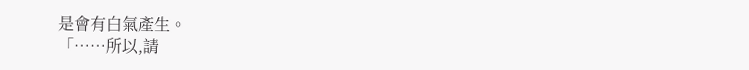是會有白氣產生。
「……所以,請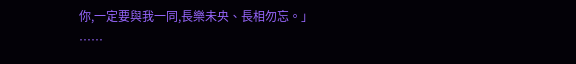你,一定要與我一同,長樂未央、長相勿忘。」
……